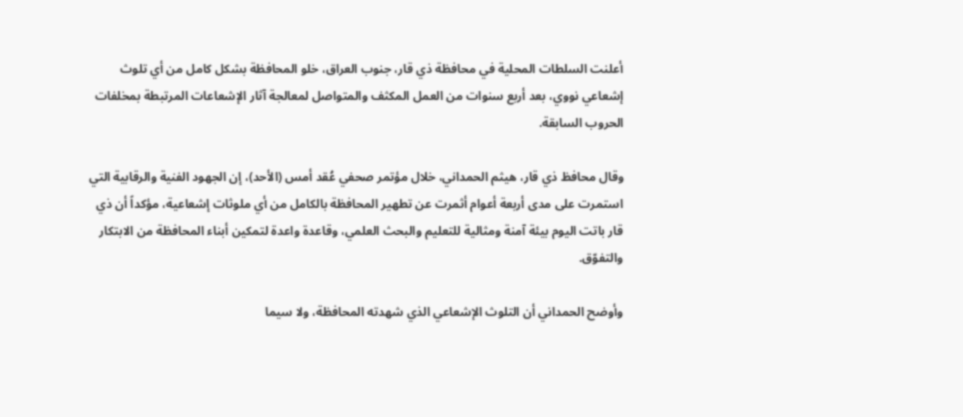أعلنت السلطات المحلية في محافظة ذي قار، جنوب العراق، خلو المحافظة بشكل كامل من أي تلوث إشعاعي نووي، بعد أربع سنوات من العمل المكثف والمتواصل لمعالجة آثار الإشعاعات المرتبطة بمخلفات الحروب السابقة.

وقال محافظ ذي قار، هيثم الحمداني، خلال مؤتمر صحفي عُقد أمس (الأحد)، إن الجهود الفنية والرقابية التي استمرت على مدى أربعة أعوام أثمرت عن تطهير المحافظة بالكامل من أي ملوثات إشعاعية، مؤكداً أن ذي قار باتت اليوم بيئة آمنة ومثالية للتعليم والبحث العلمي، وقاعدة واعدة لتمكين أبناء المحافظة من الابتكار والتفوّق.

وأوضح الحمداني أن التلوث الإشعاعي الذي شهدته المحافظة، ولا سيما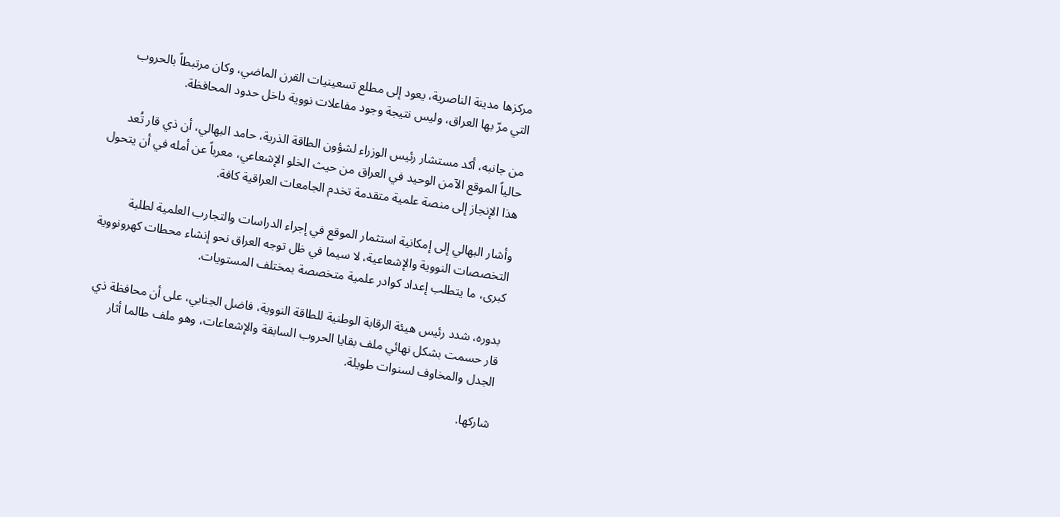مركزها مدينة الناصرية، يعود إلى مطلع تسعينيات القرن الماضي، وكان مرتبطاً بالحروب التي مرّ بها العراق، وليس نتيجة وجود مفاعلات نووية داخل حدود المحافظة.

من جانبه، أكد مستشار رئيس الوزراء لشؤون الطاقة الذرية، حامد البهالي، أن ذي قار تُعد حالياً الموقع الآمن الوحيد في العراق من حيث الخلو الإشعاعي، معرباً عن أمله في أن يتحول هذا الإنجاز إلى منصة علمية متقدمة تخدم الجامعات العراقية كافة.

وأشار البهالي إلى إمكانية استثمار الموقع في إجراء الدراسات والتجارب العلمية لطلبة التخصصات النووية والإشعاعية، لا سيما في ظل توجه العراق نحو إنشاء محطات كهرونووية كبرى، ما يتطلب إعداد كوادر علمية متخصصة بمختلف المستويات.

بدوره، شدد رئيس هيئة الرقابة الوطنية للطاقة النووية، فاضل الجنابي، على أن محافظة ذي قار حسمت بشكل نهائي ملف بقايا الحروب السابقة والإشعاعات، وهو ملف طالما أثار الجدل والمخاوف لسنوات طويلة.

شاركها.